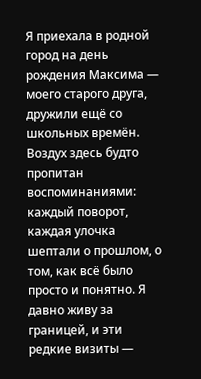Я приехала в родной город на день рождения Максима — моего старого друга, дружили ещё со школьных времён. Воздух здесь будто пропитан воспоминаниями: каждый поворот, каждая улочка шептали о прошлом, о том, как всё было просто и понятно. Я давно живу за границей, и эти редкие визиты —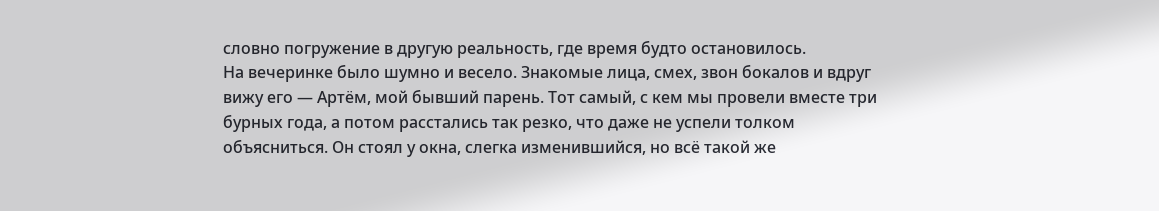словно погружение в другую реальность, где время будто остановилось.
На вечеринке было шумно и весело. Знакомые лица, смех, звон бокалов и вдруг вижу его — Артём, мой бывший парень. Тот самый, с кем мы провели вместе три бурных года, а потом расстались так резко, что даже не успели толком объясниться. Он стоял у окна, слегка изменившийся, но всё такой же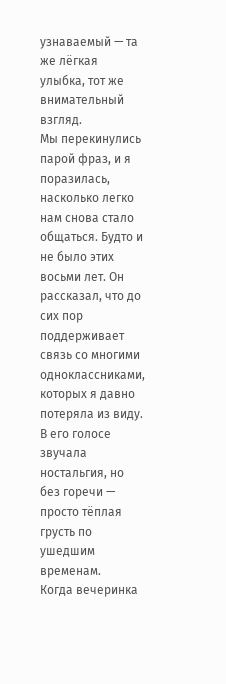узнаваемый — та же лёгкая улыбка, тот же внимательный взгляд.
Мы перекинулись парой фраз, и я поразилась, насколько легко нам снова стало общаться. Будто и не было этих восьми лет. Он рассказал, что до сих пор поддерживает связь со многими одноклассниками, которых я давно потеряла из виду. В его голосе звучала ностальгия, но без горечи — просто тёплая грусть по ушедшим временам.
Когда вечеринка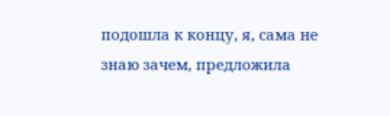подошла к концу, я, сама не знаю зачем, предложила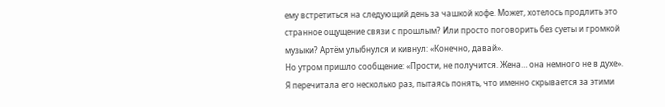ему встретиться на следующий день за чашкой кофе. Может, хотелось продлить это странное ощущение связи с прошлым? Или просто поговорить без суеты и громкой музыки? Артём улыбнулся и кивнул: «Конечно, давай».
Но утром пришло сообщение: «Прости, не получится. Жена… она немного не в духе». Я перечитала его несколько раз, пытаясь понять, что именно скрывается за этими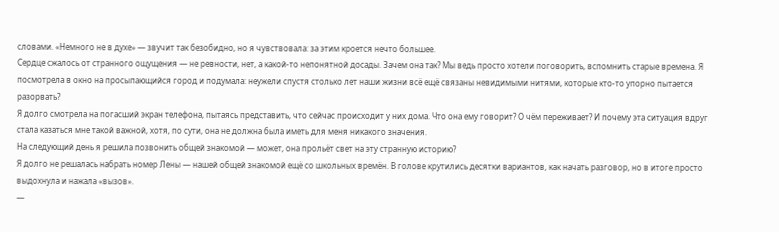словами. «Немного не в духе» — звучит так безобидно, но я чувствовала: за этим кроется нечто большее.
Сердце сжалось от странного ощущения — не ревности, нет, а какой‑то непонятной досады. Зачем она так? Мы ведь просто хотели поговорить, вспомнить старые времена. Я посмотрела в окно на просыпающийся город и подумала: неужели спустя столько лет наши жизни всё ещё связаны невидимыми нитями, которые кто‑то упорно пытается разорвать?
Я долго смотрела на погасший экран телефона, пытаясь представить, что сейчас происходит у них дома. Что она ему говорит? О чём переживает? И почему эта ситуация вдруг стала казаться мне такой важной, хотя, по сути, она не должна была иметь для меня никакого значения.
На следующий день я решила позвонить общей знакомой — может, она прольёт свет на эту странную историю?
Я долго не решалась набрать номер Лены — нашей общей знакомой ещё со школьных времён. В голове крутились десятки вариантов, как начать разговор, но в итоге просто выдохнула и нажала «вызов».
—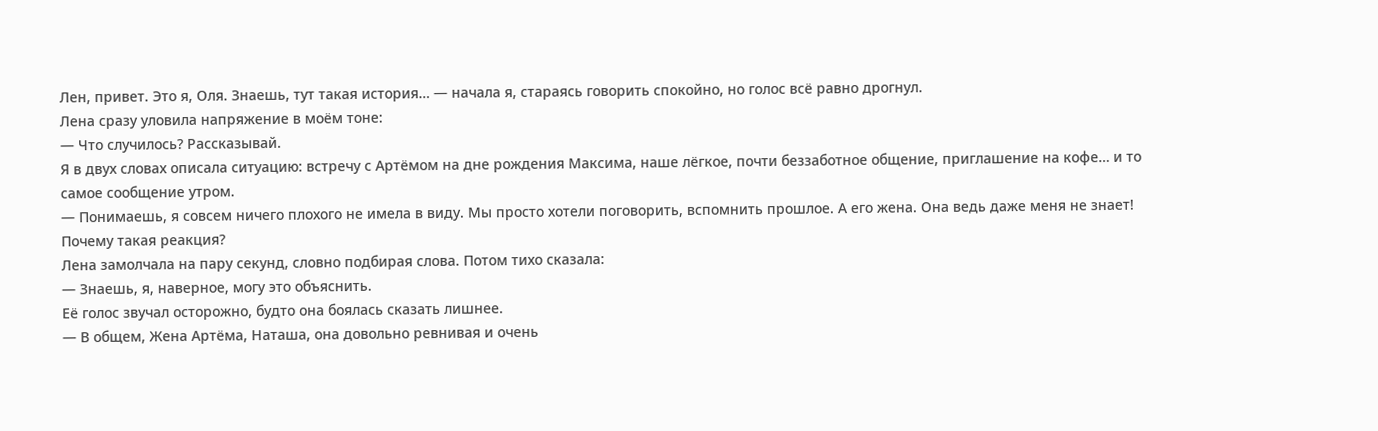Лен, привет. Это я, Оля. Знаешь, тут такая история… — начала я, стараясь говорить спокойно, но голос всё равно дрогнул.
Лена сразу уловила напряжение в моём тоне:
— Что случилось? Рассказывай.
Я в двух словах описала ситуацию: встречу с Артёмом на дне рождения Максима, наше лёгкое, почти беззаботное общение, приглашение на кофе… и то самое сообщение утром.
— Понимаешь, я совсем ничего плохого не имела в виду. Мы просто хотели поговорить, вспомнить прошлое. А его жена. Она ведь даже меня не знает! Почему такая реакция?
Лена замолчала на пару секунд, словно подбирая слова. Потом тихо сказала:
— Знаешь, я, наверное, могу это объяснить.
Её голос звучал осторожно, будто она боялась сказать лишнее.
— В общем, Жена Артёма, Наташа, она довольно ревнивая и очень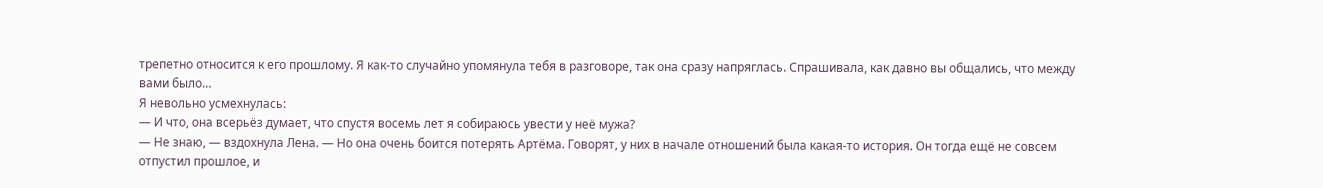трепетно относится к его прошлому. Я как‑то случайно упомянула тебя в разговоре, так она сразу напряглась. Спрашивала, как давно вы общались, что между вами было…
Я невольно усмехнулась:
— И что, она всерьёз думает, что спустя восемь лет я собираюсь увести у неё мужа?
— Не знаю, — вздохнула Лена. — Но она очень боится потерять Артёма. Говорят, у них в начале отношений была какая‑то история. Он тогда ещё не совсем отпустил прошлое, и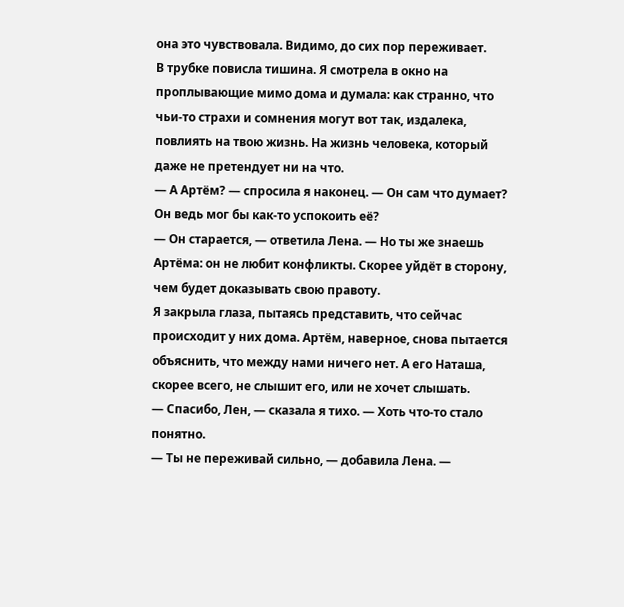она это чувствовала. Видимо, до сих пор переживает.
В трубке повисла тишина. Я смотрела в окно на проплывающие мимо дома и думала: как странно, что чьи‑то страхи и сомнения могут вот так, издалека, повлиять на твою жизнь. На жизнь человека, который даже не претендует ни на что.
— А Артём? — спросила я наконец. — Он сам что думает? Он ведь мог бы как‑то успокоить её?
— Он старается, — ответила Лена. — Но ты же знаешь Артёма: он не любит конфликты. Скорее уйдёт в сторону, чем будет доказывать свою правоту.
Я закрыла глаза, пытаясь представить, что сейчас происходит у них дома. Артём, наверное, снова пытается объяснить, что между нами ничего нет. А его Наташа, скорее всего, не слышит его, или не хочет слышать.
— Спасибо, Лен, — сказала я тихо. — Хоть что‑то стало понятно.
— Ты не переживай сильно, — добавила Лена. —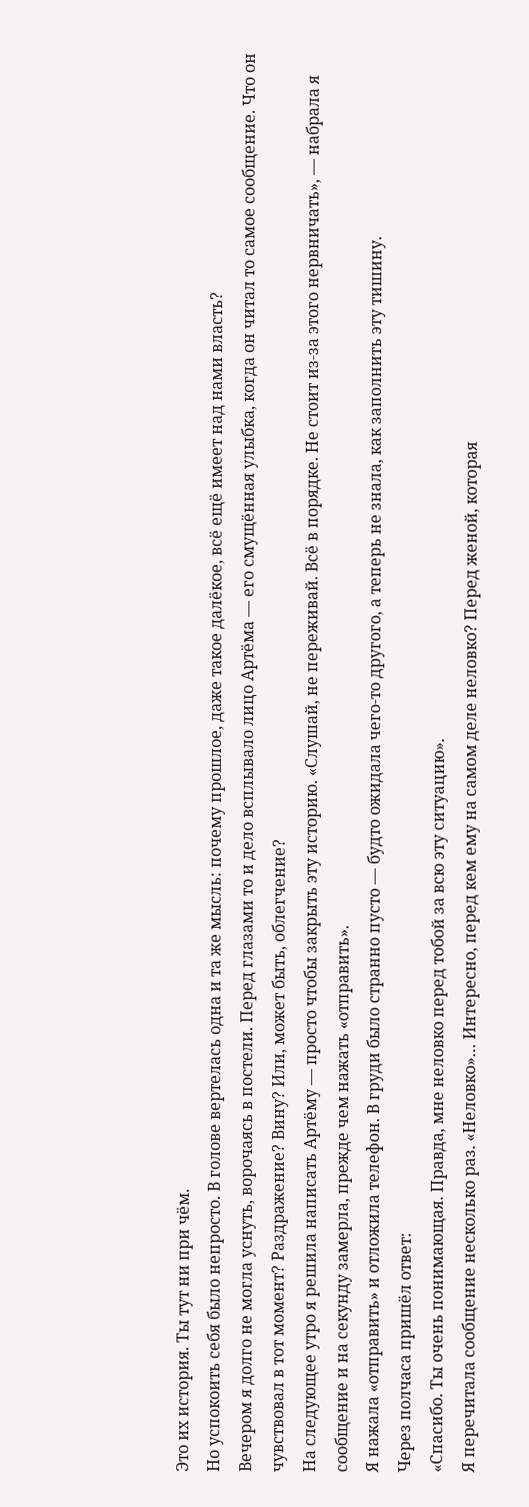Это их история. Ты тут ни при чём.
Но успокоить себя было непросто. В голове вертелась одна и та же мысль: почему прошлое, даже такое далёкое, всё ещё имеет над нами власть?
Вечером я долго не могла уснуть, ворочаясь в постели. Перед глазами то и дело всплывало лицо Артёма — его смущённая улыбка, когда он читал то самое сообщение. Что он чувствовал в тот момент? Раздражение? Вину? Или, может быть, облегчение?
На следующее утро я решила написать Артёму — просто чтобы закрыть эту историю. «Слушай, не переживай. Всё в порядке. Не стоит из‑за этого нервничать», — набрала я сообщение и на секунду замерла, прежде чем нажать «отправить».
Я нажала «отправить» и отложила телефон. В груди было странно пусто — будто ожидала чего‑то другого, а теперь не знала, как заполнить эту тишину.
Через полчаса пришёл ответ:
«Спасибо. Ты очень понимающая. Правда, мне неловко перед тобой за всю эту ситуацию».
Я перечитала сообщение несколько раз. «Неловко»… Интересно, перед кем ему на самом деле неловко? Перед женой, которая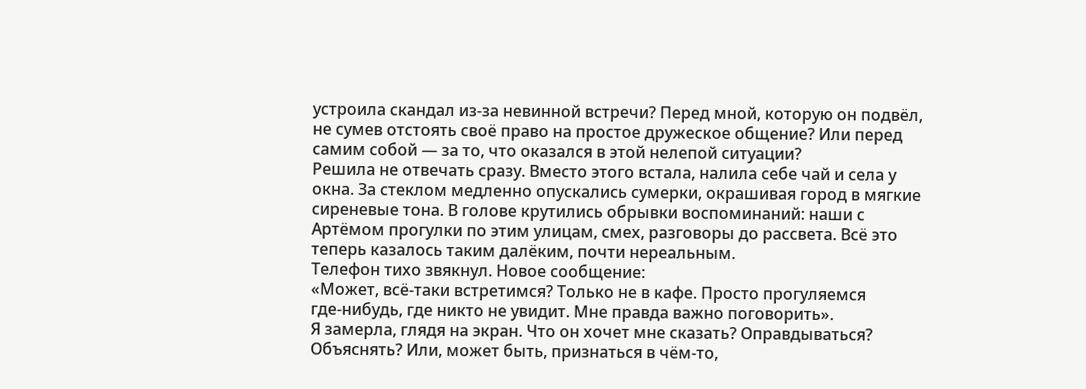устроила скандал из‑за невинной встречи? Перед мной, которую он подвёл, не сумев отстоять своё право на простое дружеское общение? Или перед самим собой — за то, что оказался в этой нелепой ситуации?
Решила не отвечать сразу. Вместо этого встала, налила себе чай и села у окна. За стеклом медленно опускались сумерки, окрашивая город в мягкие сиреневые тона. В голове крутились обрывки воспоминаний: наши с Артёмом прогулки по этим улицам, смех, разговоры до рассвета. Всё это теперь казалось таким далёким, почти нереальным.
Телефон тихо звякнул. Новое сообщение:
«Может, всё‑таки встретимся? Только не в кафе. Просто прогуляемся где‑нибудь, где никто не увидит. Мне правда важно поговорить».
Я замерла, глядя на экран. Что он хочет мне сказать? Оправдываться? Объяснять? Или, может быть, признаться в чём‑то,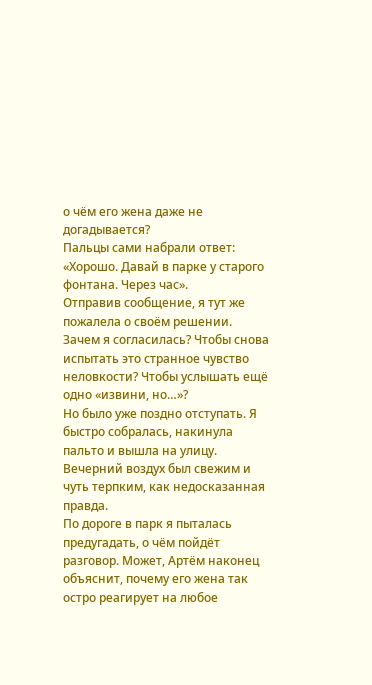о чём его жена даже не догадывается?
Пальцы сами набрали ответ:
«Хорошо. Давай в парке у старого фонтана. Через час».
Отправив сообщение, я тут же пожалела о своём решении. Зачем я согласилась? Чтобы снова испытать это странное чувство неловкости? Чтобы услышать ещё одно «извини, но…»?
Но было уже поздно отступать. Я быстро собралась, накинула пальто и вышла на улицу. Вечерний воздух был свежим и чуть терпким, как недосказанная правда.
По дороге в парк я пыталась предугадать, о чём пойдёт разговор. Может, Артём наконец объяснит, почему его жена так остро реагирует на любое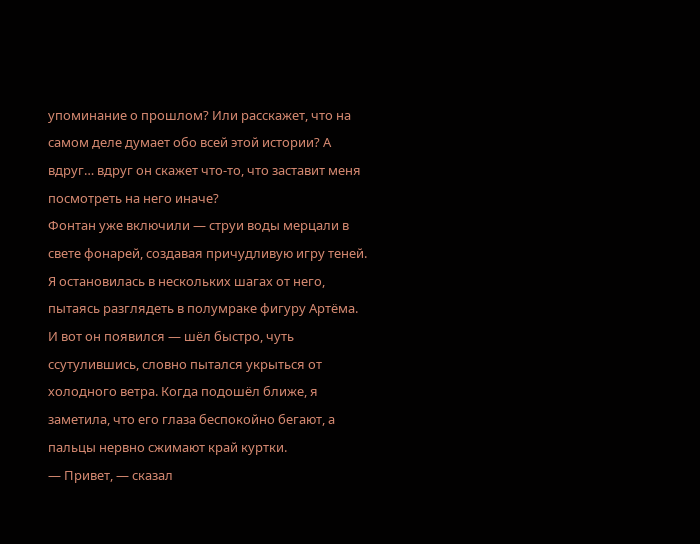упоминание о прошлом? Или расскажет, что на самом деле думает обо всей этой истории? А вдруг… вдруг он скажет что‑то, что заставит меня посмотреть на него иначе?
Фонтан уже включили — струи воды мерцали в свете фонарей, создавая причудливую игру теней. Я остановилась в нескольких шагах от него, пытаясь разглядеть в полумраке фигуру Артёма.
И вот он появился — шёл быстро, чуть ссутулившись, словно пытался укрыться от холодного ветра. Когда подошёл ближе, я заметила, что его глаза беспокойно бегают, а пальцы нервно сжимают край куртки.
— Привет, — сказал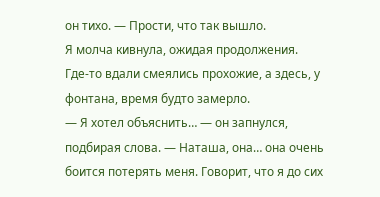он тихо. — Прости, что так вышло.
Я молча кивнула, ожидая продолжения. Где‑то вдали смеялись прохожие, а здесь, у фонтана, время будто замерло.
— Я хотел объяснить… — он запнулся, подбирая слова. — Наташа, она… она очень боится потерять меня. Говорит, что я до сих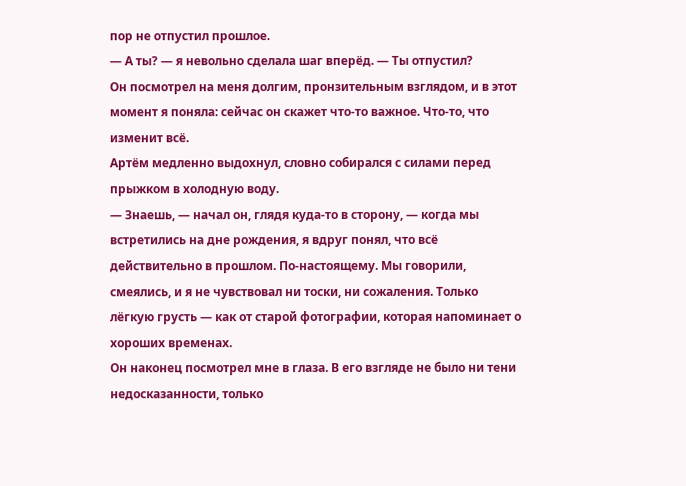пор не отпустил прошлое.
— А ты? — я невольно сделала шаг вперёд. — Ты отпустил?
Он посмотрел на меня долгим, пронзительным взглядом, и в этот момент я поняла: сейчас он скажет что‑то важное. Что‑то, что изменит всё.
Артём медленно выдохнул, словно собирался с силами перед прыжком в холодную воду.
— Знаешь, — начал он, глядя куда‑то в сторону, — когда мы встретились на дне рождения, я вдруг понял, что всё действительно в прошлом. По‑настоящему. Мы говорили, смеялись, и я не чувствовал ни тоски, ни сожаления. Только лёгкую грусть — как от старой фотографии, которая напоминает о хороших временах.
Он наконец посмотрел мне в глаза. В его взгляде не было ни тени недосказанности, только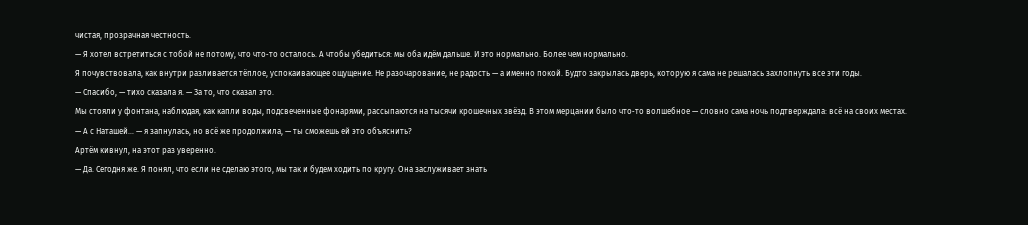чистая, прозрачная честность.
— Я хотел встретиться с тобой не потому, что что‑то осталось. А чтобы убедиться: мы оба идём дальше. И это нормально. Более чем нормально.
Я почувствовала, как внутри разливается тёплое, успокаивающее ощущение. Не разочарование, не радость — а именно покой. Будто закрылась дверь, которую я сама не решалась захлопнуть все эти годы.
— Спасибо, — тихо сказала я. — За то, что сказал это.
Мы стояли у фонтана, наблюдая, как капли воды, подсвеченные фонарями, рассыпаются на тысячи крошечных звёзд. В этом мерцании было что‑то волшебное — словно сама ночь подтверждала: всё на своих местах.
— А с Наташей… — я запнулась, но всё же продолжила, — ты сможешь ей это объяснить?
Артём кивнул, на этот раз уверенно.
— Да. Сегодня же. Я понял, что если не сделаю этого, мы так и будем ходить по кругу. Она заслуживает знать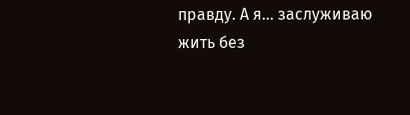правду. А я… заслуживаю жить без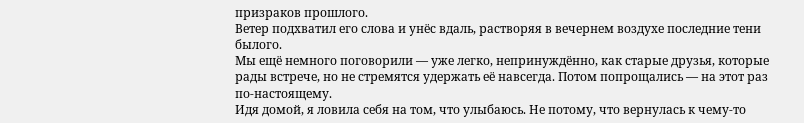призраков прошлого.
Ветер подхватил его слова и унёс вдаль, растворяя в вечернем воздухе последние тени былого.
Мы ещё немного поговорили — уже легко, непринуждённо, как старые друзья, которые рады встрече, но не стремятся удержать её навсегда. Потом попрощались — на этот раз по‑настоящему.
Идя домой, я ловила себя на том, что улыбаюсь. Не потому, что вернулась к чему‑то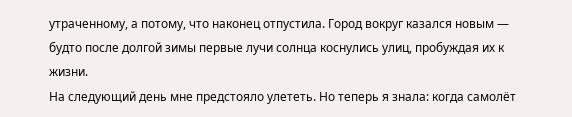утраченному, а потому, что наконец отпустила. Город вокруг казался новым — будто после долгой зимы первые лучи солнца коснулись улиц, пробуждая их к жизни.
На следующий день мне предстояло улететь. Но теперь я знала: когда самолёт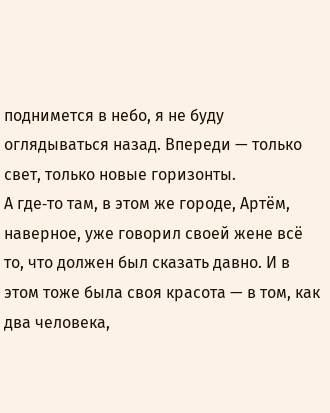поднимется в небо, я не буду оглядываться назад. Впереди — только свет, только новые горизонты.
А где‑то там, в этом же городе, Артём, наверное, уже говорил своей жене всё то, что должен был сказать давно. И в этом тоже была своя красота — в том, как два человека,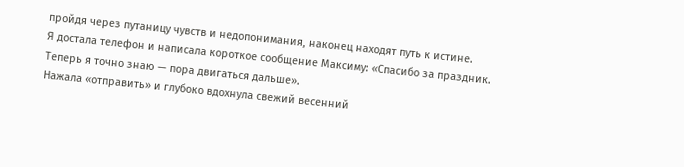пройдя через путаницу чувств и недопонимания, наконец находят путь к истине.
Я достала телефон и написала короткое сообщение Максиму: «Спасибо за праздник. Теперь я точно знаю — пора двигаться дальше».
Нажала «отправить» и глубоко вдохнула свежий весенний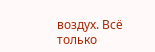воздух. Всё только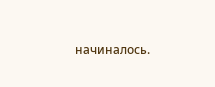начиналось.